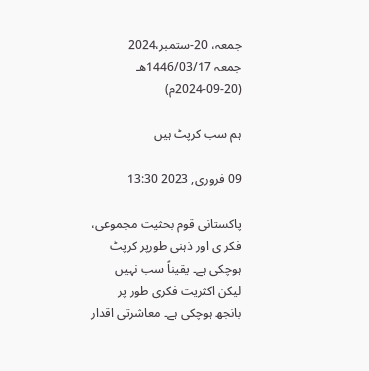جمعہ، 20-ستمبر،2024
جمعہ 1446/03/17هـ (20-09-2024م)

ہم سب کرپٹ ہیں

09 فروری, 2023 13:30

پاکستانی قوم بحثیت مجموعی، فکر ی اور ذہنی طورپر کرپٹ ہوچکی ہے۔ یقیناً سب نہیں لیکن اکثریت فکری طور پر بانجھ ہوچکی ہے۔ معاشرتی اقدار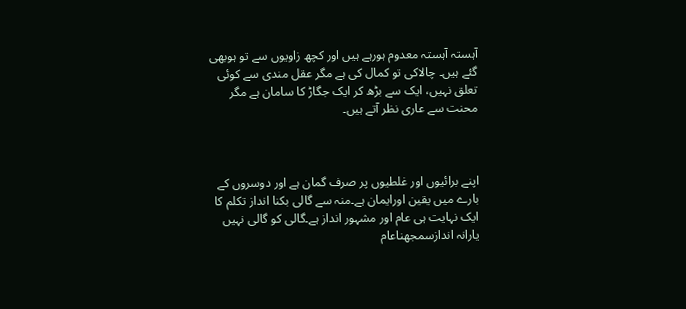آہستہ آہستہ معدوم ہورہے ہیں اور کچھ زاویوں سے تو ہوبھی گئے ہیں۔ چالاکی تو کمال کی ہے مگر عقل مندی سے کوئی تعلق نہیں، ایک سے بڑھ کر ایک جگاڑ کا سامان ہے مگر محنت سے عاری نظر آتے ہیں۔



اپنے برائیوں اور غلطیوں پر صرف گمان ہے اور دوسروں کے بارے میں یقین اورایمان ہے۔منہ سے گالی بکنا انداز تکلم کا ایک نہایت ہی عام اور مشہور انداز ہے۔گالی کو گالی نہیں یارانہ اندازسمجھناعام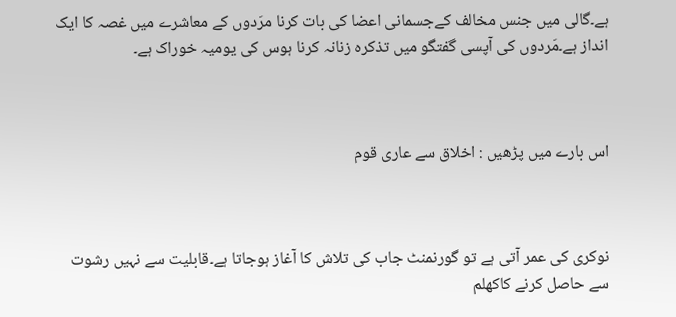ہے۔گالی میں جنس مخالف کےجسمانی اعضا کی بات کرنا مرَدوں کے معاشرے میں غصہ کا ایک انداز ہے۔مَردوں کی آپسی گفتگو میں تذکرہ زنانہ کرنا ہوس کی یومیہ خوراک ہے۔



اس بارے میں پڑھیں : اخلاق سے عاری قوم



نوکری کی عمر آتی ہے تو گورنمنٹ جاب کی تلاش کا آغاز ہوجاتا ہے۔قابلیت سے نہیں رشوت سے حاصل کرنے کاکھلم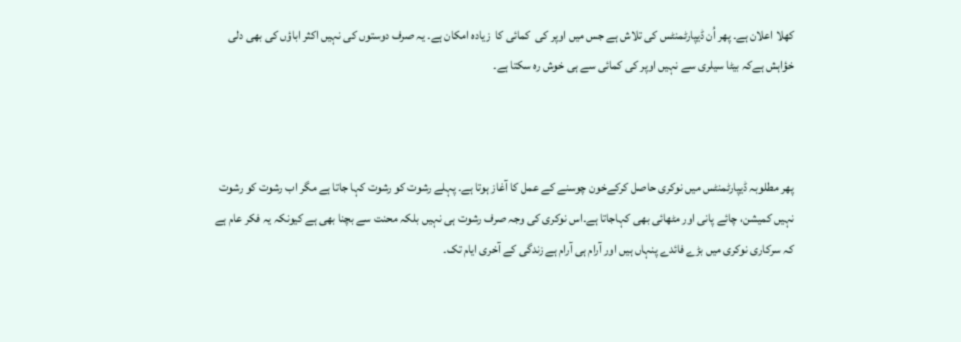کھلا اعلان ہے۔ پھر اُن ڈیپارٹمنٹس کی تلاش ہے جس میں اوپر کی  کمائی کا  زیادہ امکان ہے۔ یہ صرف دوستوں کی نہیں اکثر اباؤں کی بھی دلی خؤاہش ہےکہ بیٹا سیلری سے نہیں اوپر کی کمائی سے ہی خوش رہ سکتا ہے۔



پھر مطلوبہ ڈیپارٹمنٹس میں نوکری حاصل کرکےخون چوسنے کے عمل کا آغاز ہوتا ہے۔ پہلے رشوت کو رشوت کہا جاتا ہے مگر اب رشوت کو رشوت نہیں کمیشن، چائے پانی اور مٹھائی بھی کہاجاتا ہے۔اس نوکری کی وجہ صرف رشوت ہی نہیں بلکہ محنت سے بچنا بھی ہے کیونکہ یہ فکر عام ہے کہ سرکاری نوکری میں بڑے فائدے پنہاں ہیں اور آرام ہی آرام ہے زندگی کے آخری ایام تک۔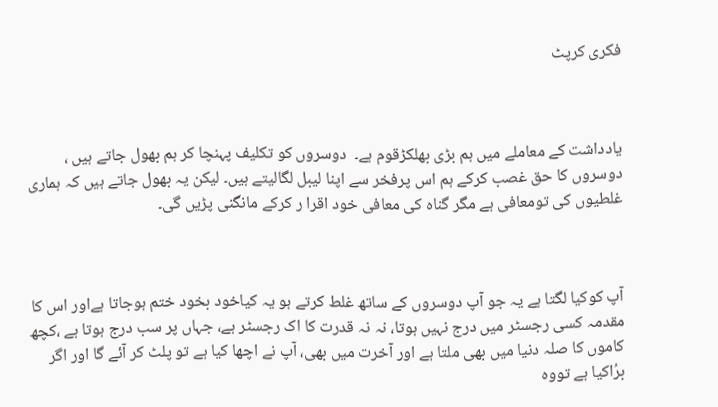فکری کرپٹ



یادداشت کے معاملے میں ہم بڑی بھلکڑقوم ہے۔  دوسروں کو تکلیف پہنچا کر ہم بھول جاتے ہیں ، دوسروں کا حق غصب کرکے ہم اس پرفخر سے اپنا لیبل لگالیتے ہیں۔ لیکن یہ بھول جاتے ہیں کہ ہماری غلطیوں کی تومعافی ہے مگر گناہ کی معافی خود اقرا ر کرکے مانگنی پڑیں گی۔



آپ کوکیا لگتا ہے یہ جو آپ دوسروں کے ساتھ غلط کرتے ہو یہ کیاخود بخود ختم ہوجاتا ہےاور اس کا مقدمہ کسی رجسٹر میں درج نہیں ہوتا، نہ نہ قدرت کا اک رجسٹر ہے، جہاں پر سب درج ہوتا ہے ،کچھ کاموں کا صلہ دنیا میں بھی ملتا ہے اور آخرت میں بھی، آپ نے اچھا کیا ہے تو پلٹ کر آئے گا اور اگر برُاکیا ہے تووہ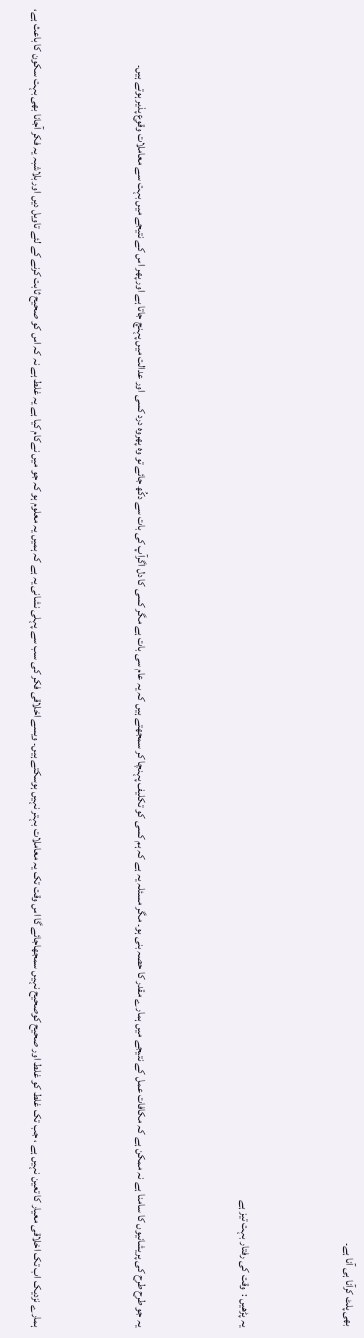بھی پلٹ کرآنا ہی آنا ہے۔



یہ پڑھیں :  وقت کی رفتار بہت تیز ہے



یہ جو طرح طرح کی پریشانیوں کا سامنا ہے نہ ممکن ہے کہ مکافات عمل کے نتیجے میں ہمارے مقدر کا حصہ بنی ہو۔ مگر مسئلہ یہ ہے کہ ہم کسی کو تکلیف پہنچا کر سمجھتے ہیں کہ یہ عام سی بات ہے مگر کسی کا دل اگرآپ کی بات سے دکُھ جائے تو وہ پھروہ درد کسی اور عدالت میں پہنچ جاتا ہے اور پھر اس کے نتیجے میں بہت سے معاملات وقوع پذیر ہوتے ہیں۔



ہمارے نزدیک اب تک اخلاقی معیار کا تعین نہیں ہے ، جب تک غلط کو غلط اور صحیح کوصحیح نہیں سمجھاجائے گا اس وقت تک یہ معاملات بہتر نہیں ہوسکتے ہیں۔ ویسے اخلاقی فکر کی سب سے پہلی نشانی یہ ہے کہ ہمیں یہ معلوم ہو کہ جو میں نےکام کیا ہے یہ غلط ہے نہ کہ اس کو صحیح ثابت کرنے کے لئے تاویل دیں اور بلاشبہ یہ فکر آجانا بھی بہت سکون کا باعث ہے،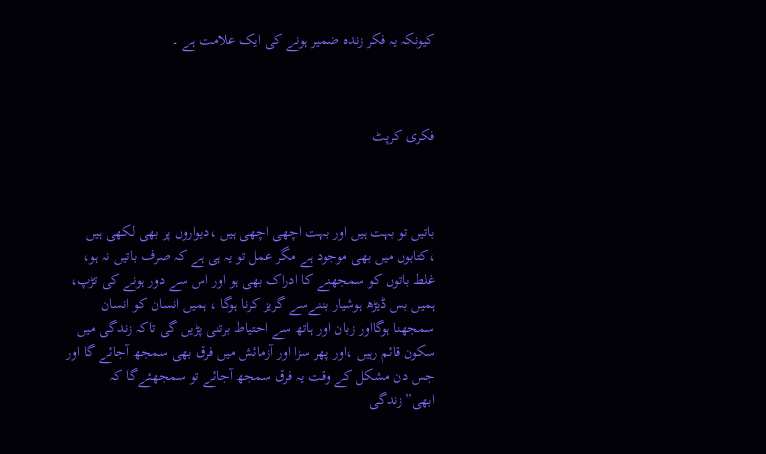کیونکہ یہ فکر زندہ ضمیر ہونے کی ایک علامت ہے ۔



فکری کرپٹ



باتیں تو بہت ہیں اور بہت اچھی اچھی ہیں ،دیواروں پر بھی لکھی ہیں ،کتابوں میں بھی موجود ہے مگر عمل تو یہ ہی ہے کہ صرف باتیں نہ ہو، غلط باتوں کو سمجھنے کا ادراک بھی ہو اور اس سے دور ہونے کی تڑپ، ہمیں بس ڈیڑھ ہوشیار بننےسے گریز کرنا ہوگا ، ہمیں انسان کو انسان سمجھنا ہوگااور زبان اور ہاتھ سے احتیاط برتنی پڑیں گی تاکہ زندگی میں سکون قائم رہیں ،اور پھر سزا اور آزمائش میں فرق بھی سمجھ آجائے گا اور جس دن مشکل کے وقت یہ فرق سمجھ آجائے تو سمجھئےگا کہ ابھی”زندگی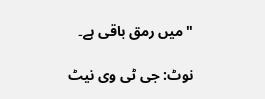"میں رمق باقی ہے۔

نوٹ: جی ٹی وی نیٹ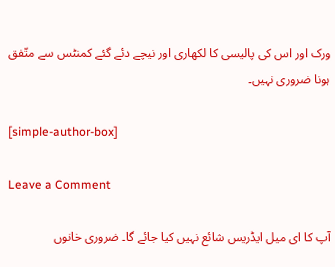ورک اور اس کی پالیسی کا لکھاری اور نیچے دئے گئے کمنٹس سے متّفق ہونا ضروری نہیں۔

[simple-author-box]

Leave a Comment

آپ کا ای میل ایڈریس شائع نہیں کیا جائے گا۔ ضروری خانوں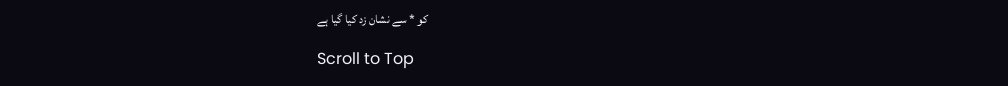کو * سے نشان زد کیا گیا ہے

Scroll to Top